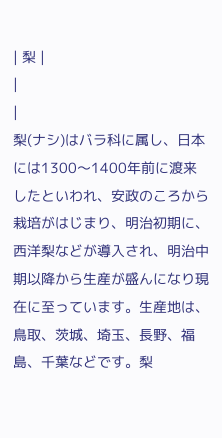| 梨 |
|
|
梨(ナシ)はバラ科に属し、日本には1300〜1400年前に渡来したといわれ、安政のころから栽培がはじまり、明治初期に、西洋梨などが導入され、明治中期以降から生産が盛んになり現在に至っています。生産地は、鳥取、茨城、埼玉、長野、福島、千葉などです。梨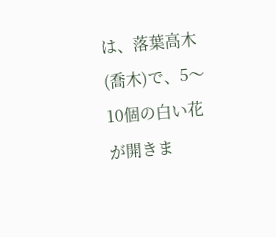は、落葉高木(喬木)で、5〜10個の白い花が開きま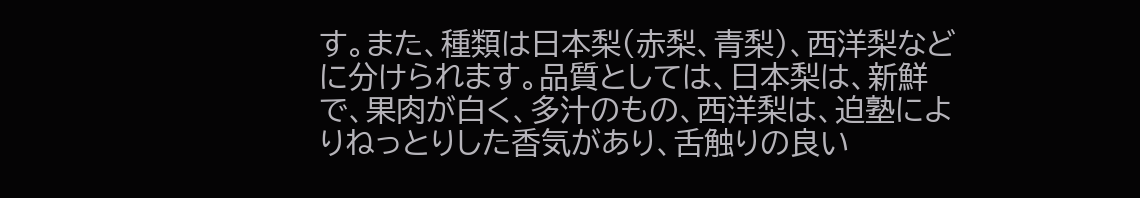す。また、種類は日本梨(赤梨、青梨)、西洋梨などに分けられます。品質としては、日本梨は、新鮮で、果肉が白く、多汁のもの、西洋梨は、迫塾によりねっとりした香気があり、舌触りの良い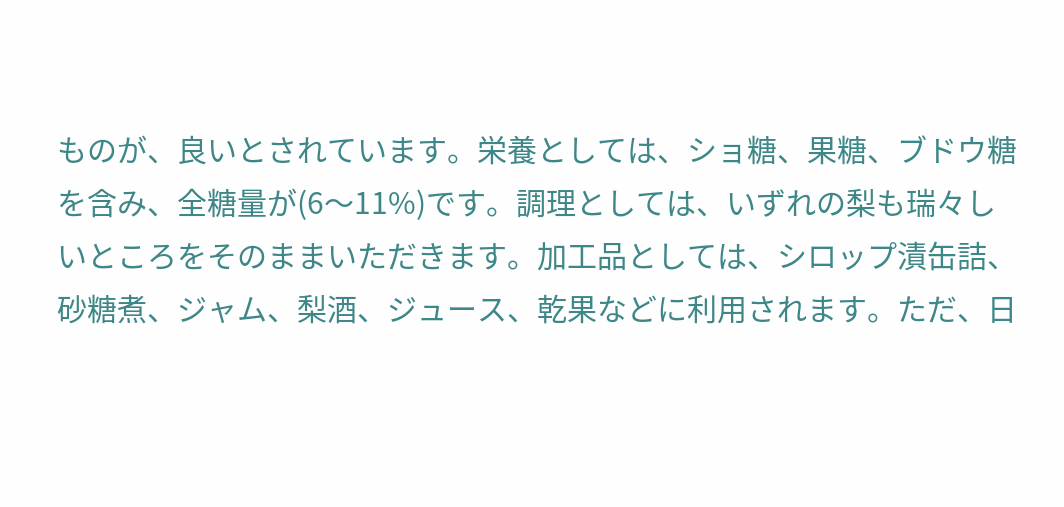ものが、良いとされています。栄養としては、ショ糖、果糖、ブドウ糖を含み、全糖量が(6〜11%)です。調理としては、いずれの梨も瑞々しいところをそのままいただきます。加工品としては、シロップ漬缶詰、砂糖煮、ジャム、梨酒、ジュース、乾果などに利用されます。ただ、日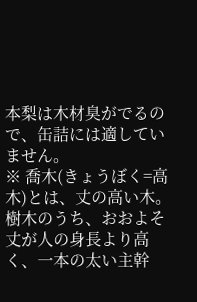本梨は木材臭がでるので、缶詰には適していません。
※ 喬木(きょうぼく=高木)とは、丈の高い木。
樹木のうち、おおよそ丈が人の身長より高く、一本の太い主幹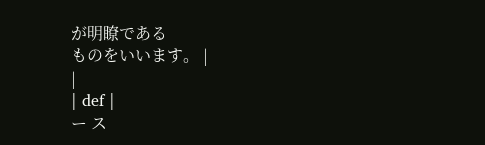が明瞭である
ものをいいます。 |
|
| def |
ー ス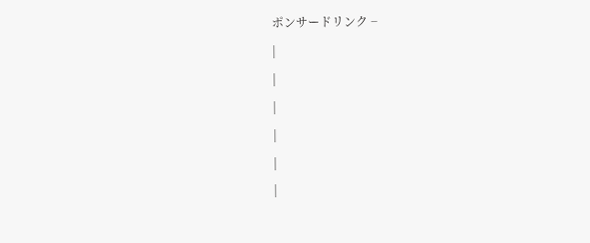ポンサードリンク −
|
|
|
|
|
|